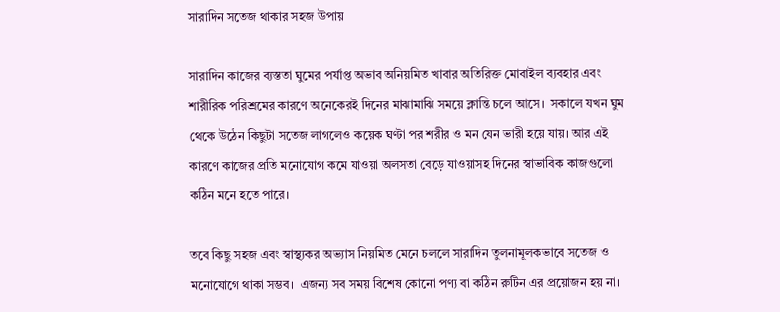সারাদিন সতেজ থাকার সহজ উপায়

সারাদিন কাজের ব্যস্ততা ঘুমের পর্যাপ্ত অভাব অনিয়মিত খাবার অতিরিক্ত মোবাইল ব্যবহার এবং শারীরিক পরিশ্রমের কারণে অনেকেরই দিনের মাঝামাঝি সময়ে ক্লান্তি চলে আসে।  সকালে যখন ঘুম থেকে উঠেন কিছুটা সতেজ লাগলেও কয়েক ঘণ্টা পর শরীর ও মন যেন ভারী হয়ে যায়। আর এই কারণে কাজের প্রতি মনোযোগ কমে যাওয়া অলসতা বেড়ে যাওয়াসহ দিনের স্বাভাবিক কাজগুলো কঠিন মনে হতে পারে।

তবে কিছু সহজ এবং স্বাস্থ্যকর অভ্যাস নিয়মিত মেনে চললে সারাদিন তুলনামূলকভাবে সতেজ ও মনোযোগে থাকা সম্ভব।  এজন্য সব সময় বিশেষ কোনো পণ্য বা কঠিন রুটিন এর প্রয়োজন হয় না।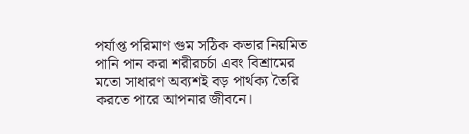পর্যাপ্ত পরিমাণ গুম সঠিক কভার নিয়মিত পানি পান করা শরীরচর্চা এবং বিশ্রামের মতো সাধারণ অব্যশই বড় পার্থক্য তৈরি করতে পারে আপনার জীবনে।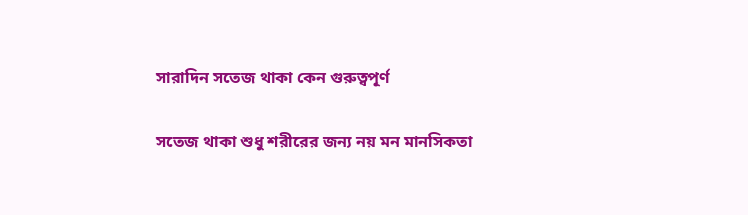সারাদিন সতেজ থাকা কেন গুরুত্বপূর্ণ

সতেজ থাকা শুধু শরীরের জন্য নয় মন মানসিকতা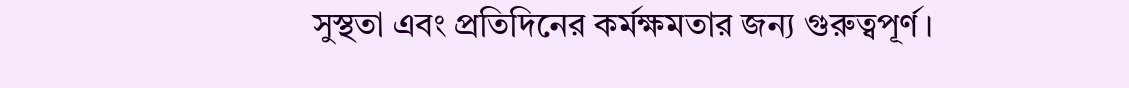সুস্থতা এবং প্রতিদিনের কর্মক্ষমতার জন্য গুরুত্বপূর্ণ।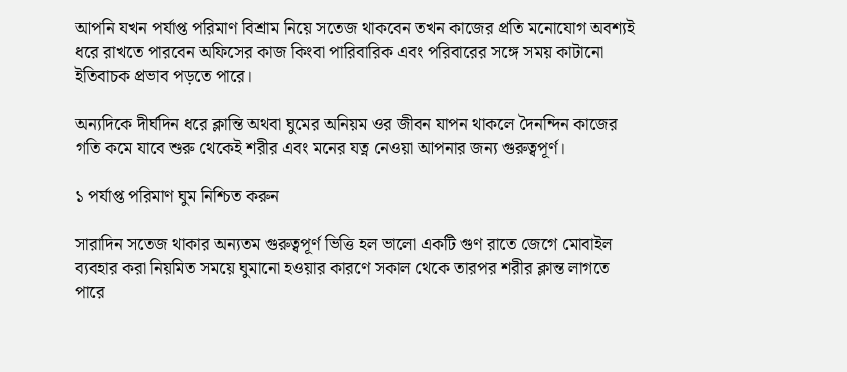আপনি যখন পর্যাপ্ত পরিমাণ বিশ্রাম নিয়ে সতেজ থাকবেন তখন কাজের প্রতি মনোযোগ অবশ্যই ধরে রাখতে পারবেন অফিসের কাজ কিংবা পারিবারিক এবং পরিবারের সঙ্গে সময় কাটানো ইতিবাচক প্রভাব পড়তে পারে।

অন্যদিকে দীর্ঘদিন ধরে ক্লান্তি অথবা ঘুমের অনিয়ম ওর জীবন যাপন থাকলে দৈনন্দিন কাজের গতি কমে যাবে শুরু থেকেই শরীর এবং মনের যত্ন নেওয়া আপনার জন্য গুরুত্বপূর্ণ।

১ পর্যাপ্ত পরিমাণ ঘুম নিশ্চিত করুন

সারাদিন সতেজ থাকার অন্যতম গুরুত্বপূর্ণ ভিত্তি হল ভালো একটি গুণ রাতে জেগে মোবাইল ব্যবহার করা নিয়মিত সময়ে ঘুমানো হওয়ার কারণে সকাল থেকে তারপর শরীর ক্লান্ত লাগতে পারে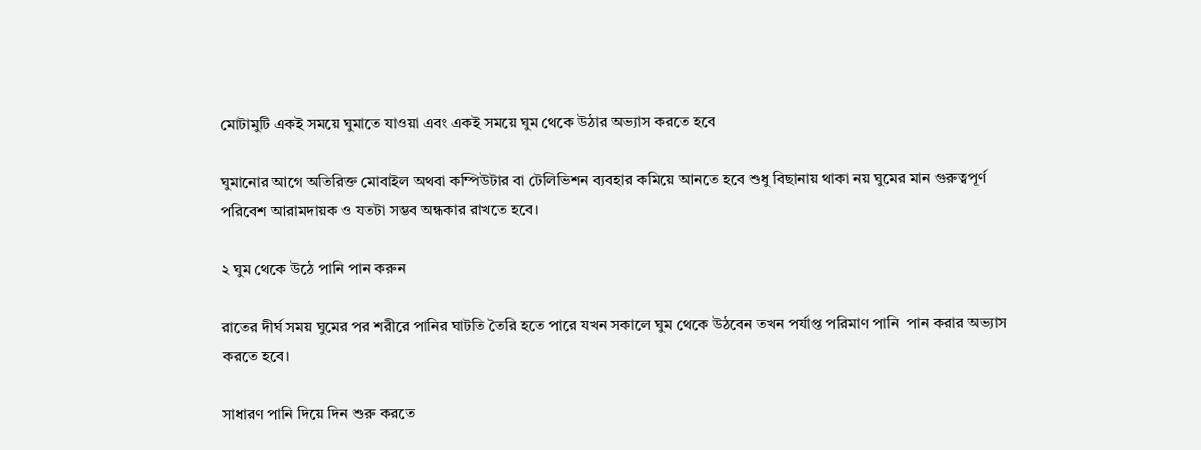মোটামুটি একই সময়ে ঘুমাতে যাওয়া এবং একই সময়ে ঘুম থেকে উঠার অভ্যাস করতে হবে

ঘুমানোর আগে অতিরিক্ত মোবাইল অথবা কম্পিউটার বা টেলিভিশন ব্যবহার কমিয়ে আনতে হবে শুধু বিছানায় থাকা নয় ঘুমের মান গুরুত্বপূর্ণ পরিবেশ আরামদায়ক ও যতটা সম্ভব অন্ধকার রাখতে হবে।

২ ঘুম থেকে উঠে পানি পান করুন

রাতের দীর্ঘ সময় ঘুমের পর শরীরে পানির ঘাটতি তৈরি হতে পারে যখন সকালে ঘুম থেকে উঠবেন তখন পর্যাপ্ত পরিমাণ পানি  পান করার অভ্যাস করতে হবে।

সাধারণ পানি দিয়ে দিন শুরু করতে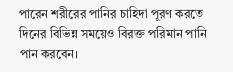পারেন শরীরের পানির চাহিদা পূরণ করতে দিনের বিভিন্ন সময়েও বিরক্ত পরিমান পানি পান করবেন।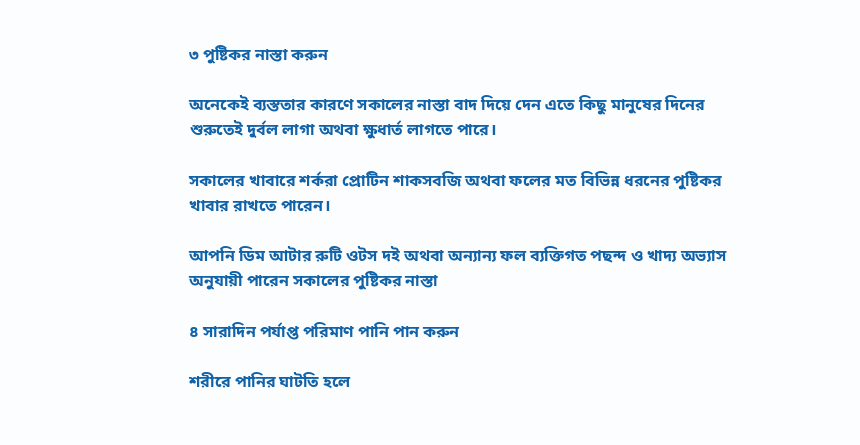৩ পুষ্টিকর নাস্তা করুন

অনেকেই ব্যস্ততার কারণে সকালের নাস্তা বাদ দিয়ে দেন এতে কিছু মানুষের দিনের শুরুতেই দুর্বল লাগা অথবা ক্ষুধার্ত লাগতে পারে।

সকালের খাবারে শর্করা প্রোটিন শাকসবজি অথবা ফলের মত বিভিন্ন ধরনের পুষ্টিকর খাবার রাখতে পারেন।

আপনি ডিম আটার রুটি ওটস দই অথবা অন্যান্য ফল ব্যক্তিগত পছন্দ ও খাদ্য অভ্যাস অনুযায়ী পারেন সকালের পুষ্টিকর নাস্তা

৪ সারাদিন পর্যাপ্ত পরিমাণ পানি পান করুন

শরীরে পানির ঘাটতি হলে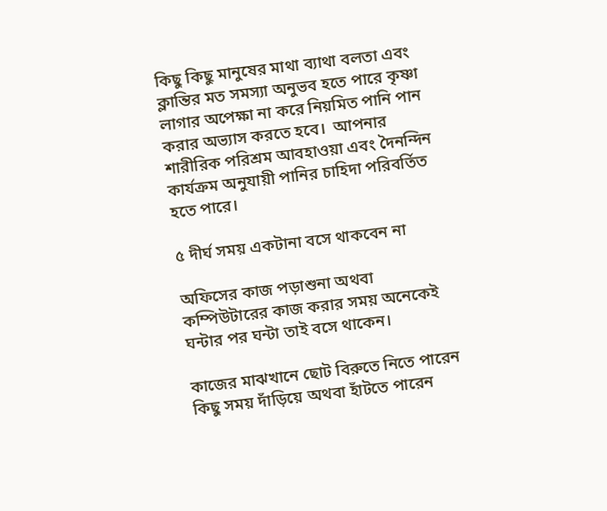কিছু কিছু মানুষের মাথা ব্যাথা বলতা এবং ক্লান্তির মত সমস্যা অনুভব হতে পারে কৃষ্ণা লাগার অপেক্ষা না করে নিয়মিত পানি পান করার অভ্যাস করতে হবে।  আপনার শারীরিক পরিশ্রম আবহাওয়া এবং দৈনন্দিন কার্যক্রম অনুযায়ী পানির চাহিদা পরিবর্তিত হতে পারে।

৫ দীর্ঘ সময় একটানা বসে থাকবেন না

অফিসের কাজ পড়াশুনা অথবা কম্পিউটারের কাজ করার সময় অনেকেই ঘন্টার পর ঘন্টা তাই বসে থাকেন।

কাজের মাঝখানে ছোট বিরুতে নিতে পারেন কিছু সময় দাঁড়িয়ে অথবা হাঁটতে পারেন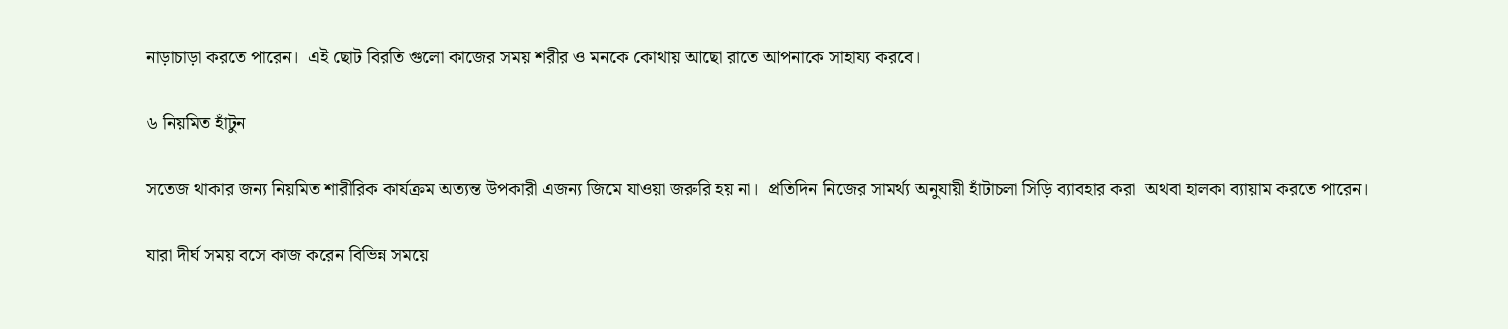নাড়াচাড়া করতে পারেন।  এই ছোট বিরতি গুলো কাজের সময় শরীর ও মনকে কোথায় আছো রাতে আপনাকে সাহায্য করবে।

৬ নিয়মিত হাঁটুন

সতেজ থাকার জন্য নিয়মিত শারীরিক কার্যক্রম অত্যন্ত উপকারী এজন্য জিমে যাওয়া জরুরি হয় না।  প্রতিদিন নিজের সামর্থ্য অনুযায়ী হাঁটাচলা সিড়ি ব্যাবহার করা  অথবা হালকা ব্যায়াম করতে পারেন।

যারা দীর্ঘ সময় বসে কাজ করেন বিভিন্ন সময়ে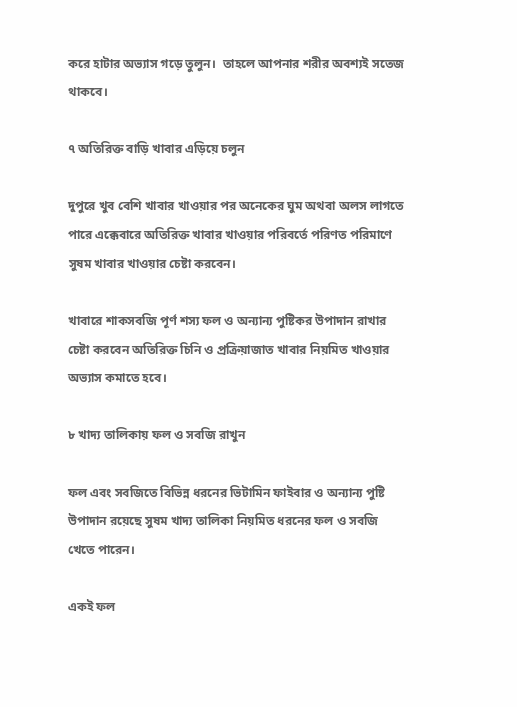করে হাটার অভ্যাস গড়ে তুলুন।  তাহলে আপনার শরীর অবশ্যই সতেজ থাকবে।

৭ অতিরিক্ত বাড়ি খাবার এড়িয়ে চলুন

দুপুরে খুব বেশি খাবার খাওয়ার পর অনেকের ঘুম অথবা অলস লাগতে পারে এক্কেবারে অতিরিক্ত খাবার খাওয়ার পরিবর্তে পরিণত পরিমাণে সুষম খাবার খাওয়ার চেষ্টা করবেন।

খাবারে শাকসবজি পূর্ণ শস্য ফল ও অন্যান্য পুষ্টিকর উপাদান রাখার চেষ্টা করবেন অতিরিক্ত চিনি ও প্রক্রিয়াজাত খাবার নিয়মিত খাওয়ার অভ্যাস কমাতে হবে।

৮ খাদ্য তালিকায় ফল ও সবজি রাখুন

ফল এবং সবজিতে বিভিন্ন ধরনের ভিটামিন ফাইবার ও অন্যান্য পুষ্টি উপাদান রয়েছে সুষম খাদ্য তালিকা নিয়মিত ধরনের ফল ও সবজি খেতে পারেন।

একই ফল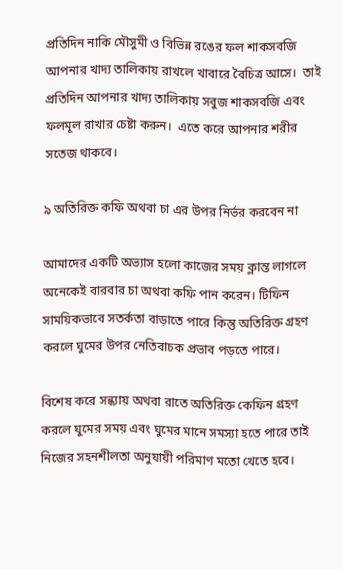প্রতিদিন নাকি মৌসুমী ও বিভিন্ন রঙের ফল শাকসবজি আপনার খাদ্য তালিকায় রাখলে খাবারে বৈচিত্র আসে।  তাই প্রতিদিন আপনার খাদ্য তালিকায় সবুজ শাকসবজি এবং ফলমূল রাখার চেষ্টা করুন।  এতে করে আপনার শরীর সতেজ থাকবে।

৯ অতিরিক্ত কফি অথবা চা এর উপর নির্ভর করবেন না

আমাদের একটি অভ্যাস হলো কাজের সময় ক্লান্ত লাগলে অনেকেই বারবার চা অথবা কফি পান করেন। টিফিন সাময়িকভাবে সতর্কতা বাড়াতে পারে কিন্তু অতিরিক্ত গ্রহণ করলে ঘুমের উপর নেতিবাচক প্রভাব পড়তে পারে।

বিশেষ করে সন্ধ্যায় অথবা রাতে অতিরিক্ত কেফিন গ্রহণ করলে ঘুমের সময় এবং ঘুমের মানে সমস্যা হতে পারে তাই নিজের সহনশীলতা অনুযায়ী পরিমাণ মতো খেতে হবে।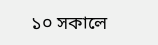১০ সকালে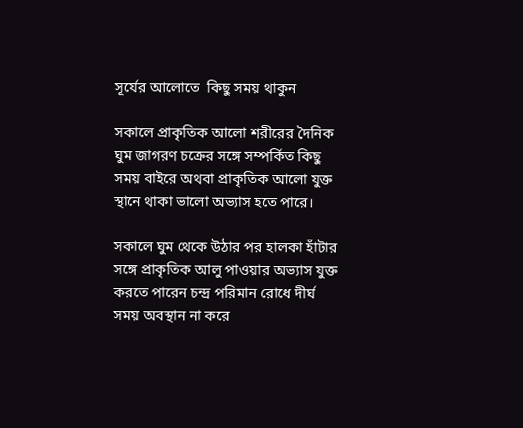সূর্যের আলোতে  কিছু সময় থাকুন

সকালে প্রাকৃতিক আলো শরীরের দৈনিক ঘুম জাগরণ চক্রের সঙ্গে সম্পর্কিত কিছু সময় বাইরে অথবা প্রাকৃতিক আলো যুক্ত স্থানে থাকা ভালো অভ্যাস হতে পারে।

সকালে ঘুম থেকে উঠার পর হালকা হাঁটার সঙ্গে প্রাকৃতিক আলু পাওয়ার অভ্যাস যুক্ত করতে পারেন চন্দ্র পরিমান রোধে দীর্ঘ সময় অবস্থান না করে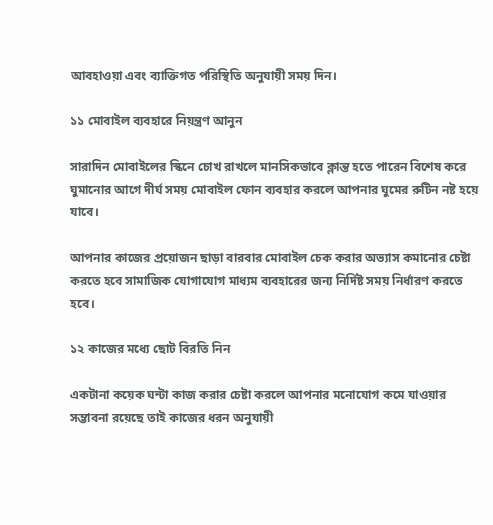আবহাওয়া এবং ব্যাক্তিগত পরিস্থিতি অনুযায়ী সময় দিন।

১১ মোবাইল ব্যবহারে নিয়ন্ত্রণ আনুন

সারাদিন মোবাইলের স্কিনে চোখ রাখলে মানসিকভাবে ক্লান্ত হতে পারেন বিশেষ করে ঘুমানোর আগে দীর্ঘ সময় মোবাইল ফোন ব্যবহার করলে আপনার ঘুমের রুটিন নষ্ট হয়ে যাবে।

আপনার কাজের প্রয়োজন ছাড়া বারবার মোবাইল চেক করার অভ্যাস কমানোর চেষ্টা করতে হবে সামাজিক যোগাযোগ মাধ্যম ব্যবহারের জন্য নির্দিষ্ট সময় নির্ধারণ করতে হবে।

১২ কাজের মধ্যে ছোট বিরতি নিন

একটানা কয়েক ঘন্টা কাজ করার চেষ্টা করলে আপনার মনোযোগ কমে যাওয়ার সম্ভাবনা রয়েছে তাই কাজের ধরন অনুযায়ী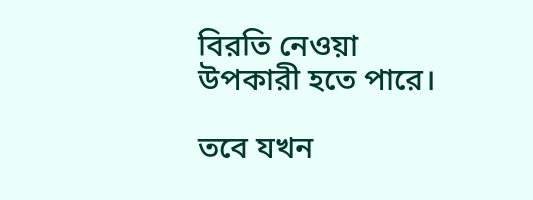বিরতি নেওয়া উপকারী হতে পারে।

তবে যখন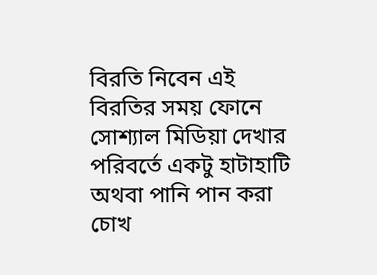বিরতি নিবেন এই বিরতির সময় ফোনে সোশ্যাল মিডিয়া দেখার পরিবর্তে একটু হাটাহাটি অথবা পানি পান করা চোখ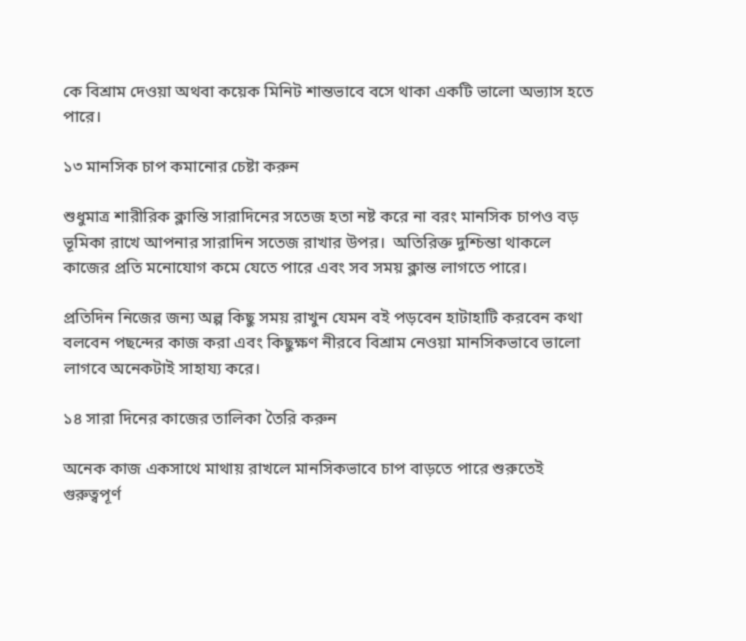কে বিশ্রাম দেওয়া অথবা কয়েক মিনিট শান্তভাবে বসে থাকা একটি ভালো অভ্যাস হতে পারে।

১৩ মানসিক চাপ কমানোর চেষ্টা করুন

শুধুমাত্র শারীরিক ক্লান্তি সারাদিনের সতেজ হতা নষ্ট করে না বরং মানসিক চাপও বড় ভূমিকা রাখে আপনার সারাদিন সতেজ রাখার উপর।  অতিরিক্ত দুশ্চিন্তা থাকলে কাজের প্রতি মনোযোগ কমে যেতে পারে এবং সব সময় ক্লান্ত লাগতে পারে।

প্রতিদিন নিজের জন্য অল্প কিছু সময় রাখুন যেমন বই পড়বেন হাটাহাটি করবেন কথা বলবেন পছন্দের কাজ করা এবং কিছুক্ষণ নীরবে বিশ্রাম নেওয়া মানসিকভাবে ভালো লাগবে অনেকটাই সাহায্য করে।

১৪ সারা দিনের কাজের তালিকা তৈরি করুন

অনেক কাজ একসাথে মাথায় রাখলে মানসিকভাবে চাপ বাড়তে পারে শুরুতেই গুরুত্বপূর্ণ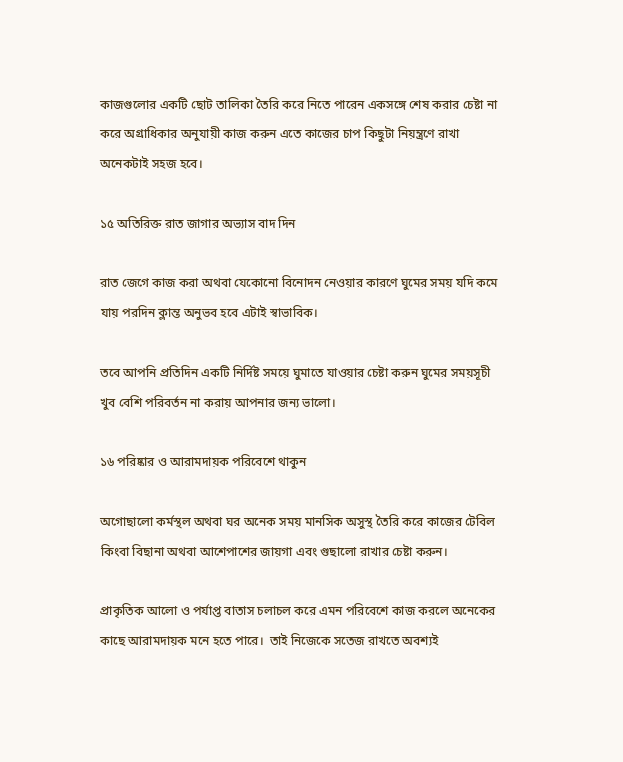কাজগুলোর একটি ছোট তালিকা তৈরি করে নিতে পারেন একসঙ্গে শেষ করার চেষ্টা না করে অগ্রাধিকার অনুযায়ী কাজ করুন এতে কাজের চাপ কিছুটা নিয়ন্ত্রণে রাখা অনেকটাই সহজ হবে।

১৫ অতিরিক্ত রাত জাগার অভ্যাস বাদ দিন

রাত জেগে কাজ করা অথবা যেকোনো বিনোদন নেওয়ার কারণে ঘুমের সময় যদি কমে যায় পরদিন ক্লান্ত অনুভব হবে এটাই স্বাভাবিক।

তবে আপনি প্রতিদিন একটি নির্দিষ্ট সময়ে ঘুমাতে যাওয়ার চেষ্টা করুন ঘুমের সময়সূচী খুব বেশি পরিবর্তন না করায় আপনার জন্য ভালো।

১৬ পরিষ্কার ও আরামদায়ক পরিবেশে থাকুন

অগোছালো কর্মস্থল অথবা ঘর অনেক সময় মানসিক অসুস্থ তৈরি করে কাজের টেবিল কিংবা বিছানা অথবা আশেপাশের জায়গা এবং গুছালো রাখার চেষ্টা করুন।

প্রাকৃতিক আলো ও পর্যাপ্ত বাতাস চলাচল করে এমন পরিবেশে কাজ করলে অনেকের কাছে আরামদায়ক মনে হতে পারে।  তাই নিজেকে সতেজ রাখতে অবশ্যই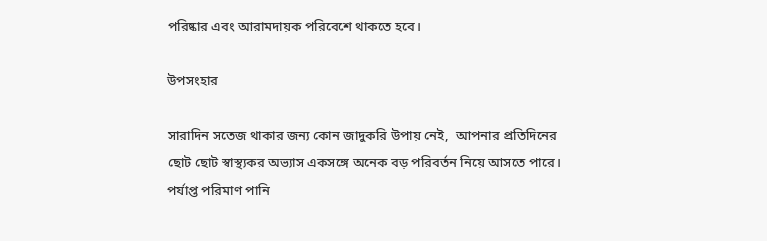পরিষ্কার এবং আরামদায়ক পরিবেশে থাকতে হবে।

উপসংহার

সারাদিন সতেজ থাকার জন্য কোন জাদুকরি উপায় নেই,  আপনার প্রতিদিনের ছোট ছোট স্বাস্থ্যকর অভ্যাস একসঙ্গে অনেক বড় পরিবর্তন নিয়ে আসতে পারে।  পর্যাপ্ত পরিমাণ পানি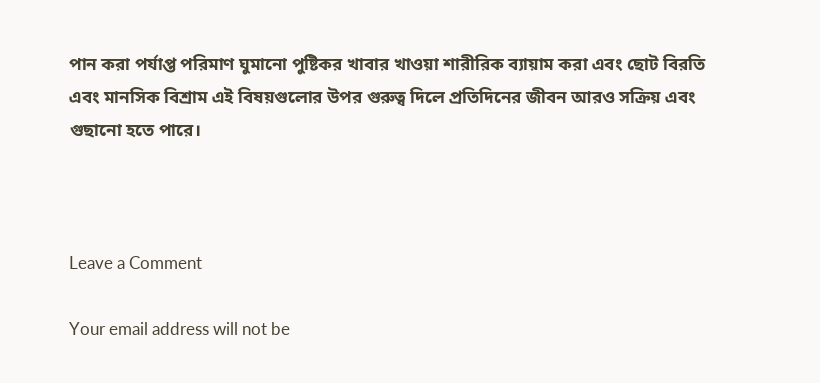পান করা পর্যাপ্ত পরিমাণ ঘুমানো পুষ্টিকর খাবার খাওয়া শারীরিক ব্যায়াম করা এবং ছোট বিরতি এবং মানসিক বিশ্রাম এই বিষয়গুলোর উপর গুরুত্ব দিলে প্রতিদিনের জীবন আরও সক্রিয় এবং গুছানো হতে পারে।



Leave a Comment

Your email address will not be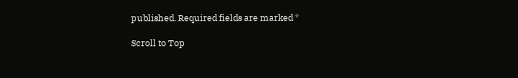published. Required fields are marked *

Scroll to Top